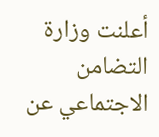أعلنت وزارة التضامن الاجتماعي عن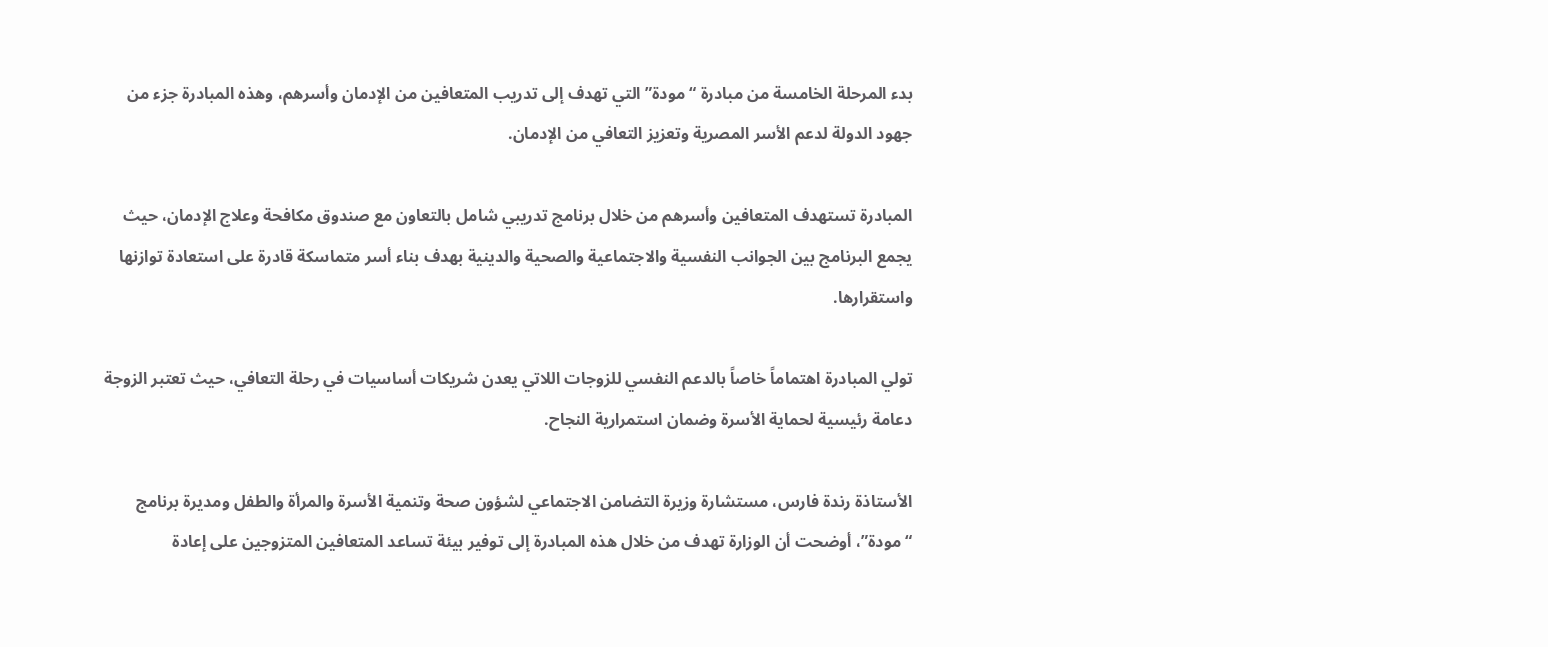بدء المرحلة الخامسة من مبادرة “مودة” التي تهدف إلى تدريب المتعافين من الإدمان وأسرهم، وهذه المبادرة جزء من جهود الدولة لدعم الأسر المصرية وتعزيز التعافي من الإدمان.

المبادرة تستهدف المتعافين وأسرهم من خلال برنامج تدريبي شامل بالتعاون مع صندوق مكافحة وعلاج الإدمان، حيث يجمع البرنامج بين الجوانب النفسية والاجتماعية والصحية والدينية بهدف بناء أسر متماسكة قادرة على استعادة توازنها واستقرارها.

تولي المبادرة اهتماماً خاصاً بالدعم النفسي للزوجات اللاتي يعدن شريكات أساسيات في رحلة التعافي، حيث تعتبر الزوجة دعامة رئيسية لحماية الأسرة وضمان استمرارية النجاح.

الأستاذة رندة فارس، مستشارة وزيرة التضامن الاجتماعي لشؤون صحة وتنمية الأسرة والمرأة والطفل ومديرة برنامج “مودة”، أوضحت أن الوزارة تهدف من خلال هذه المبادرة إلى توفير بيئة تساعد المتعافين المتزوجين على إعادة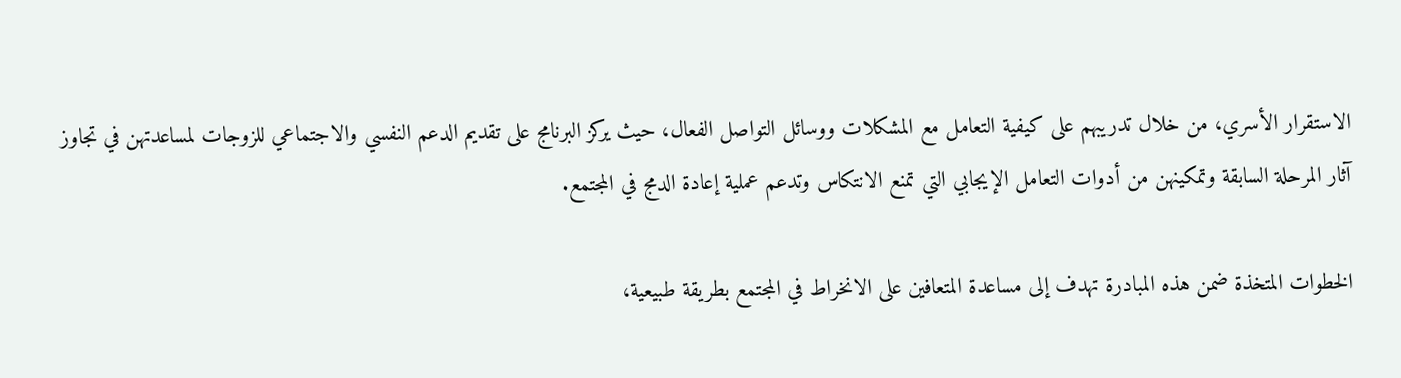الاستقرار الأسري، من خلال تدريبهم على كيفية التعامل مع المشكلات ووسائل التواصل الفعال، حيث يركز البرنامج على تقديم الدعم النفسي والاجتماعي للزوجات لمساعدتهن في تجاوز آثار المرحلة السابقة وتمكينهن من أدوات التعامل الإيجابي التي تمنع الانتكاس وتدعم عملية إعادة الدمج في المجتمع.

الخطوات المتخذة ضمن هذه المبادرة تهدف إلى مساعدة المتعافين على الانخراط في المجتمع بطريقة طبيعية،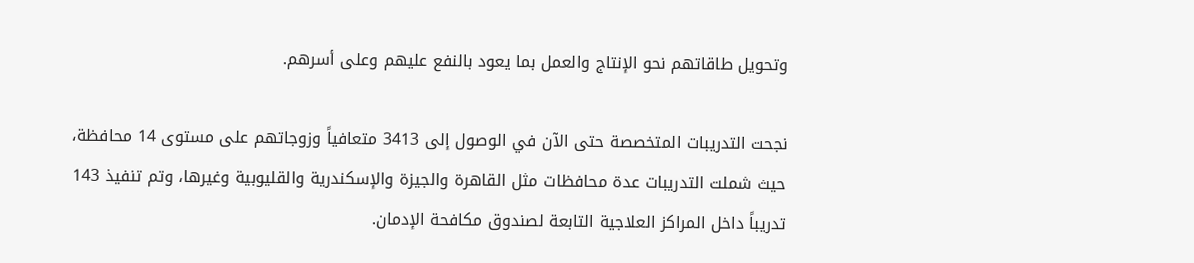وتحويل طاقاتهم نحو الإنتاج والعمل بما يعود بالنفع عليهم وعلى أسرهم.

نجحت التدريبات المتخصصة حتى الآن في الوصول إلى 3413 متعافياً وزوجاتهم على مستوى 14 محافظة، حيث شملت التدريبات عدة محافظات مثل القاهرة والجيزة والإسكندرية والقليوبية وغيرها، وتم تنفيذ 143 تدريباً داخل المراكز العلاجية التابعة لصندوق مكافحة الإدمان.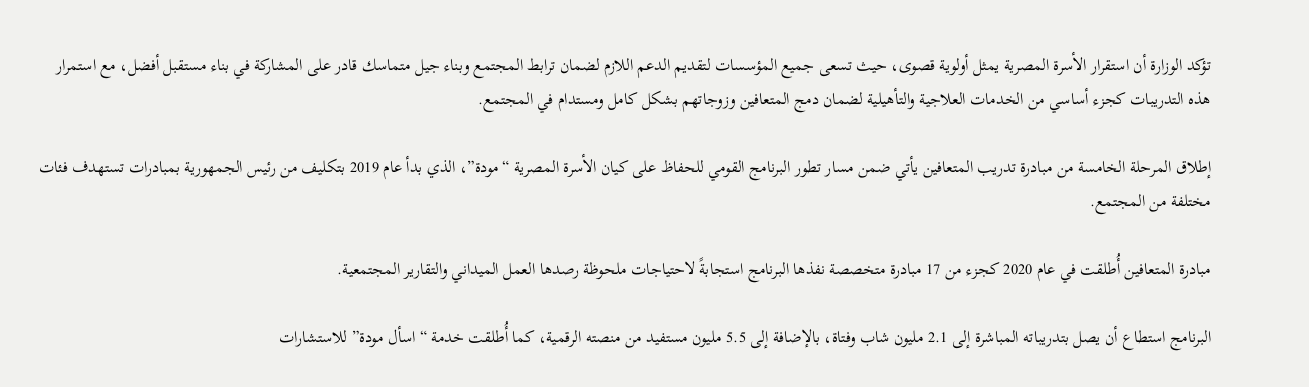تؤكد الوزارة أن استقرار الأسرة المصرية يمثل أولوية قصوى، حيث تسعى جميع المؤسسات لتقديم الدعم اللازم لضمان ترابط المجتمع وبناء جيل متماسك قادر على المشاركة في بناء مستقبل أفضل، مع استمرار هذه التدريبات كجزء أساسي من الخدمات العلاجية والتأهيلية لضمان دمج المتعافين وزوجاتهم بشكل كامل ومستدام في المجتمع.

إطلاق المرحلة الخامسة من مبادرة تدريب المتعافين يأتي ضمن مسار تطور البرنامج القومي للحفاظ على كيان الأسرة المصرية “مودة”، الذي بدأ عام 2019 بتكليف من رئيس الجمهورية بمبادرات تستهدف فئات مختلفة من المجتمع.

مبادرة المتعافين أُطلقت في عام 2020 كجزء من 17 مبادرة متخصصة نفذها البرنامج استجابةً لاحتياجات ملحوظة رصدها العمل الميداني والتقارير المجتمعية.

البرنامج استطاع أن يصل بتدريباته المباشرة إلى 2.1 مليون شاب وفتاة، بالإضافة إلى 5.5 مليون مستفيد من منصته الرقمية، كما أُطلقت خدمة “اسأل مودة” للاستشارات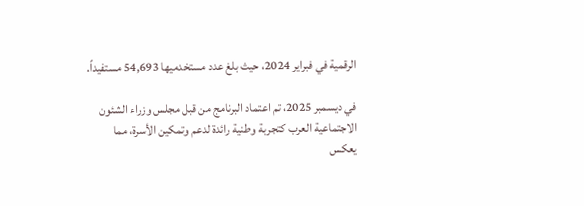الرقمية في فبراير 2024، حيث بلغ عدد مستخدميها 54,693 مستفيداً.

في ديسمبر 2025، تم اعتماد البرنامج من قبل مجلس وزراء الشئون الاجتماعية العرب كتجربة وطنية رائدة لدعم وتمكين الأسرة، مما يعكس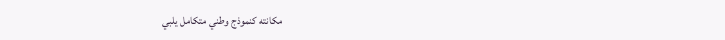مكانته كنموذج وطني متكامل يلبي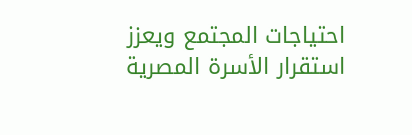احتياجات المجتمع ويعزز استقرار الأسرة المصرية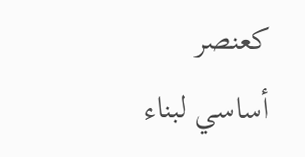كعنصر أساسي لبناء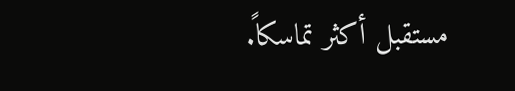مستقبل أكثر تماسكاً.